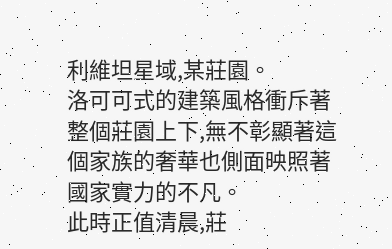利維坦星域,某莊園。
洛可可式的建築風格衝斥著整個莊園上下,無不彰顯著這個家族的奢華也側面映照著國家實力的不凡。
此時正值清晨,莊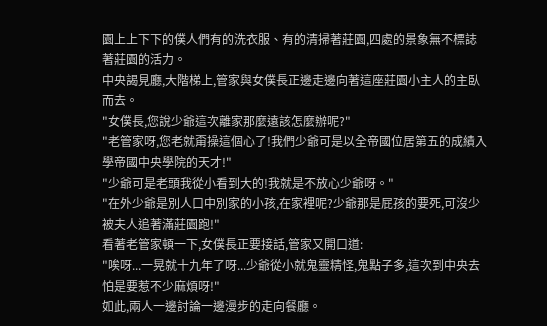園上上下下的僕人們有的洗衣服、有的清掃著莊園,四處的景象無不標誌著莊園的活力。
中央謁見廳,大階梯上,管家與女僕長正邊走邊向著這座莊園小主人的主臥而去。
"女僕長,您說少爺這次離家那麼遠該怎麼辦呢?"
"老管家呀,您老就甭操這個心了!我們少爺可是以全帝國位居第五的成績入學帝國中央學院的天才!"
"少爺可是老頭我從小看到大的!我就是不放心少爺呀。"
"在外少爺是別人口中別家的小孩,在家裡呢?少爺那是屁孩的要死,可沒少被夫人追著滿莊園跑!"
看著老管家頓一下,女僕長正要接話,管家又開口道:
"唉呀...一晃就十九年了呀...少爺從小就鬼靈精怪,鬼點子多,這次到中央去怕是要惹不少麻煩呀!"
如此,兩人一邊討論一邊漫步的走向餐廳。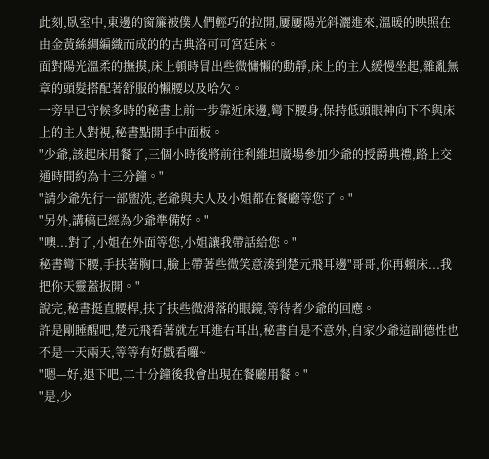此刻,臥室中,東邊的窗簾被僕人們輕巧的拉開,屢屢陽光斜灑進來,溫暖的映照在由金黃絲綢編織而成的的古典洛可可宮廷床。
面對陽光溫柔的撫摸,床上頓時冒出些微慵懶的動靜,床上的主人緩慢坐起,雜亂無章的頭髮搭配著舒服的懶腰以及哈欠。
一旁早已守候多時的秘書上前一步靠近床邊,彎下腰身,保持低頭眼神向下不與床上的主人對視,秘書點開手中面板。
"少爺,該起床用餐了,三個小時後將前往利維坦廣場參加少爺的授爵典禮,路上交通時間約為十三分鐘。"
"請少爺先行一部盥洗,老爺與夫人及小姐都在餐廳等您了。"
"另外,講稿已經為少爺準備好。"
"噢...對了,小姐在外面等您,小姐讓我帶話給您。"
秘書彎下腰,手扶著胸口,臉上帶著些微笑意湊到楚元飛耳邊"哥哥,你再賴床...我把你天靈蓋扳開。"
說完,秘書挺直腰桿,扶了扶些微滑落的眼鏡,等待者少爺的回應。
許是剛睡醒吧,楚元飛看著就左耳進右耳出,秘書自是不意外,自家少爺這副德性也不是一天兩天,等等有好戲看囉~
"嗯—好,退下吧,二十分鐘後我會出現在餐廳用餐。"
"是,少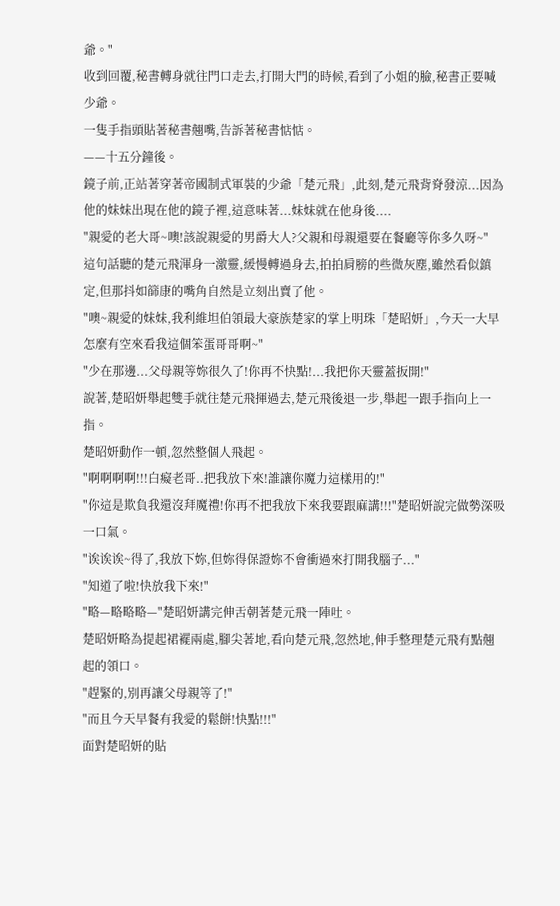爺。"
收到回覆,秘書轉身就往門口走去,打開大門的時候,看到了小姐的臉,秘書正要喊少爺。
一隻手指頭貼著秘書翹嘴,告訴著秘書惦惦。
——十五分鐘後。
鏡子前,正站著穿著帝國制式軍裝的少爺「楚元飛」,此刻,楚元飛背脊發涼...因為他的妹妹出現在他的鏡子裡,這意味著...妹妹就在他身後....
"親愛的老大哥~噢!該說親愛的男爵大人?父親和母親還要在餐廳等你多久呀~"
這句話聽的楚元飛渾身一激靈,緩慢轉過身去,拍拍肩膀的些微灰塵,雖然看似鎮定,但那抖如篩康的嘴角自然是立刻出賣了他。
"噢~親愛的妹妹,我利維坦伯領最大豪族楚家的掌上明珠「楚昭妍」,今天一大早怎麼有空來看我這個笨蛋哥哥啊~"
"少在那邊...父母親等妳很久了!你再不快點!...我把你天靈蓋扳開!"
說著,楚昭妍舉起雙手就往楚元飛揮過去,楚元飛後退一步,舉起一跟手指向上一指。
楚昭妍動作一頓,忽然整個人飛起。
"啊啊啊啊!!!白癡老哥..把我放下來!誰讓你魔力這樣用的!"
"你這是欺負我還沒拜魔禮!你再不把我放下來我要跟麻講!!!"楚昭妍說完做勢深吸一口氣。
"诶诶诶~得了,我放下妳,但妳得保證妳不會衝過來打開我腦子..."
"知道了啦!快放我下來!"
"略—略略略—"楚昭妍講完伸舌朝著楚元飛一陣吐。
楚昭妍略為提起裙襬兩處,腳尖著地,看向楚元飛,忽然地,伸手整理楚元飛有點翹起的領口。
"趕緊的,別再讓父母親等了!"
"而且今天早餐有我愛的鬆餅!快點!!!"
面對楚昭妍的貼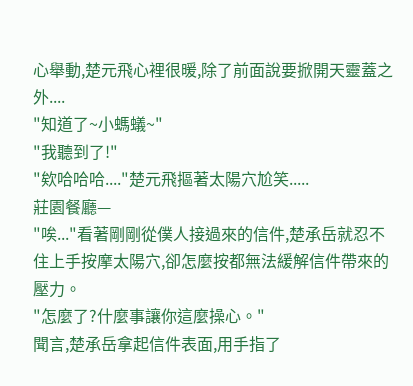心舉動,楚元飛心裡很暖,除了前面說要掀開天靈蓋之外....
"知道了~小螞蟻~"
"我聽到了!"
"欸哈哈哈...."楚元飛摳著太陽穴尬笑.....
莊園餐廳—
"唉..."看著剛剛從僕人接過來的信件,楚承岳就忍不住上手按摩太陽穴,卻怎麼按都無法緩解信件帶來的壓力。
"怎麼了?什麼事讓你這麼操心。"
聞言,楚承岳拿起信件表面,用手指了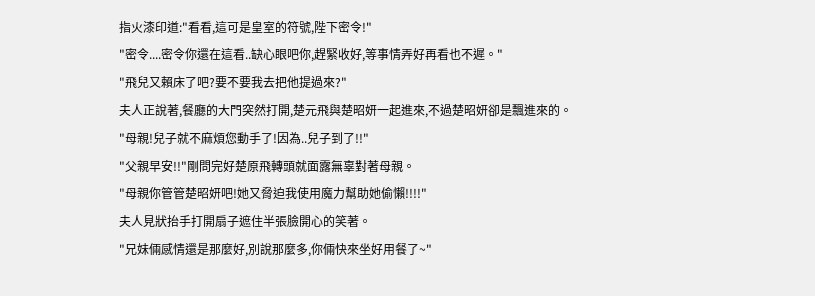指火漆印道:"看看,這可是皇室的符號,陛下密令!"
"密令....密令你還在這看..缺心眼吧你,趕緊收好,等事情弄好再看也不遲。"
"飛兒又賴床了吧?要不要我去把他提過來?"
夫人正說著,餐廳的大門突然打開,楚元飛與楚昭妍一起進來,不過楚昭妍卻是飄進來的。
"母親!兒子就不麻煩您動手了!因為..兒子到了!!"
"父親早安!!"剛問完好楚原飛轉頭就面露無辜對著母親。
"母親你管管楚昭妍吧!她又脅迫我使用魔力幫助她偷懶!!!!"
夫人見狀抬手打開扇子遮住半張臉開心的笑著。
"兄妹倆感情還是那麼好,別說那麼多,你倆快來坐好用餐了~"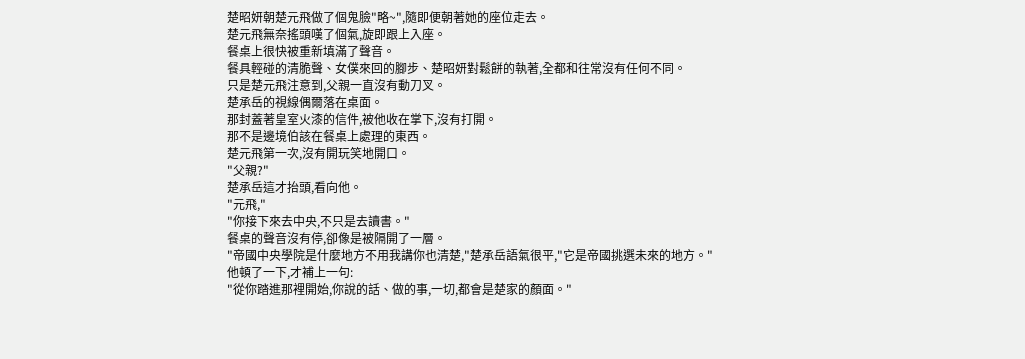楚昭妍朝楚元飛做了個鬼臉"略~",隨即便朝著她的座位走去。
楚元飛無奈搖頭嘆了個氣,旋即跟上入座。
餐桌上很快被重新填滿了聲音。
餐具輕碰的清脆聲、女僕來回的腳步、楚昭妍對鬆餅的執著,全都和往常沒有任何不同。
只是楚元飛注意到,父親一直沒有動刀叉。
楚承岳的視線偶爾落在桌面。
那封蓋著皇室火漆的信件,被他收在掌下,沒有打開。
那不是邊境伯該在餐桌上處理的東西。
楚元飛第一次,沒有開玩笑地開口。
"父親?"
楚承岳這才抬頭,看向他。
"元飛,"
"你接下來去中央,不只是去讀書。"
餐桌的聲音沒有停,卻像是被隔開了一層。
"帝國中央學院是什麼地方不用我講你也清楚,"楚承岳語氣很平,"它是帝國挑選未來的地方。"
他頓了一下,才補上一句:
"從你踏進那裡開始,你說的話、做的事,一切,都會是楚家的顏面。"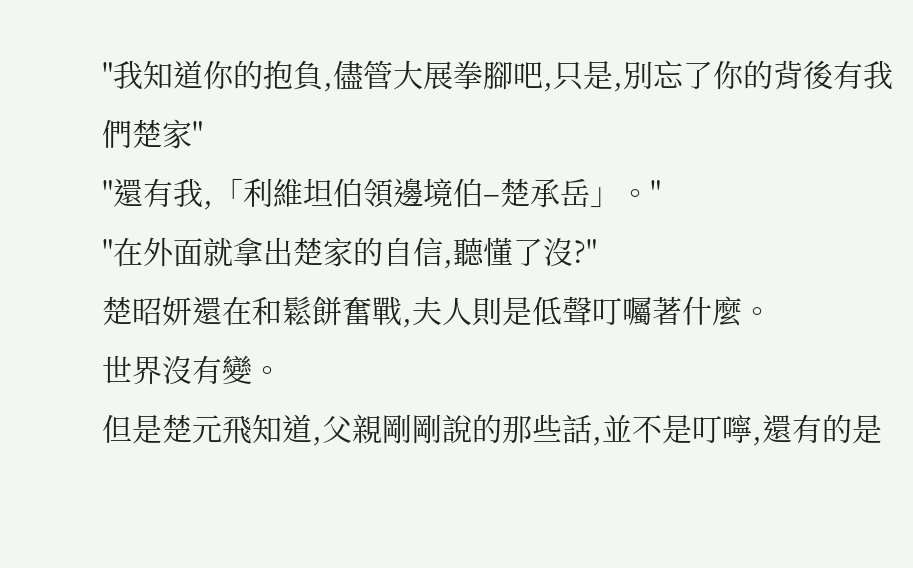"我知道你的抱負,儘管大展拳腳吧,只是,別忘了你的背後有我們楚家"
"還有我,「利維坦伯領邊境伯–楚承岳」。"
"在外面就拿出楚家的自信,聽懂了沒?"
楚昭妍還在和鬆餅奮戰,夫人則是低聲叮囑著什麼。
世界沒有變。
但是楚元飛知道,父親剛剛說的那些話,並不是叮嚀,還有的是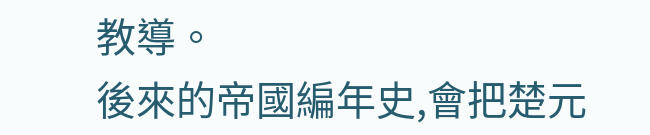教導。
後來的帝國編年史,會把楚元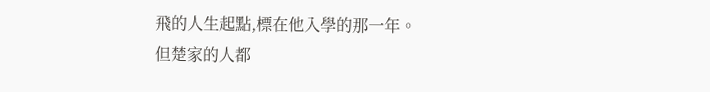飛的人生起點,標在他入學的那一年。
但楚家的人都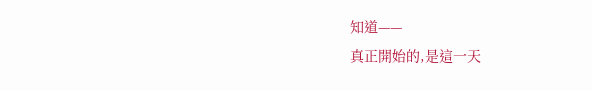知道——
真正開始的,是這一天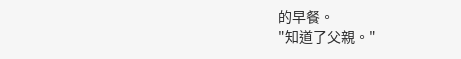的早餐。
"知道了父親。"